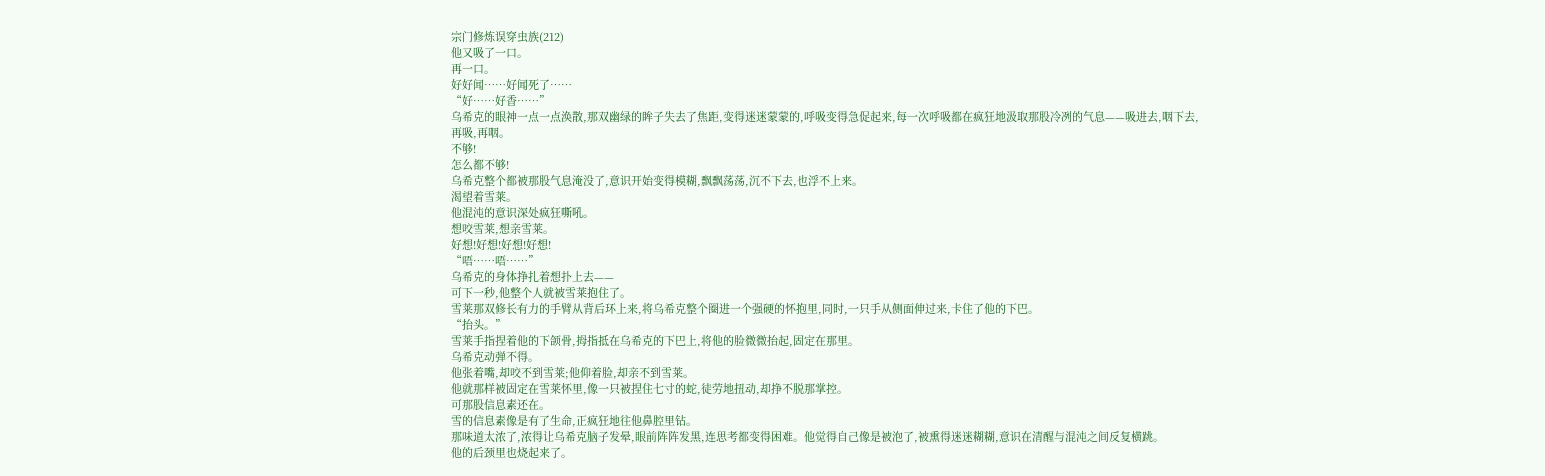宗门修炼误穿虫族(212)
他又吸了一口。
再一口。
好好闻……好闻死了……
“好……好香……”
乌希克的眼神一点一点涣散,那双幽绿的眸子失去了焦距,变得迷迷蒙蒙的,呼吸变得急促起来,每一次呼吸都在疯狂地汲取那股冷冽的气息——吸进去,咽下去,再吸,再咽。
不够!
怎么都不够!
乌希克整个都被那股气息淹没了,意识开始变得模糊,飘飘荡荡,沉不下去,也浮不上来。
渴望着雪莱。
他混沌的意识深处疯狂嘶吼。
想咬雪莱,想亲雪莱。
好想!好想!好想!好想!
“唔……唔……”
乌希克的身体挣扎着想扑上去——
可下一秒,他整个人就被雪莱抱住了。
雪莱那双修长有力的手臂从背后环上来,将乌希克整个圈进一个强硬的怀抱里,同时,一只手从侧面伸过来,卡住了他的下巴。
“抬头。”
雪莱手指捏着他的下颌骨,拇指抵在乌希克的下巴上,将他的脸微微抬起,固定在那里。
乌希克动弹不得。
他张着嘴,却咬不到雪莱;他仰着脸,却亲不到雪莱。
他就那样被固定在雪莱怀里,像一只被捏住七寸的蛇,徒劳地扭动,却挣不脱那掌控。
可那股信息素还在。
雪的信息素像是有了生命,正疯狂地往他鼻腔里钻。
那味道太浓了,浓得让乌希克脑子发晕,眼前阵阵发黑,连思考都变得困难。他觉得自己像是被泡了,被熏得迷迷糊糊,意识在清醒与混沌之间反复横跳。
他的后颈里也烧起来了。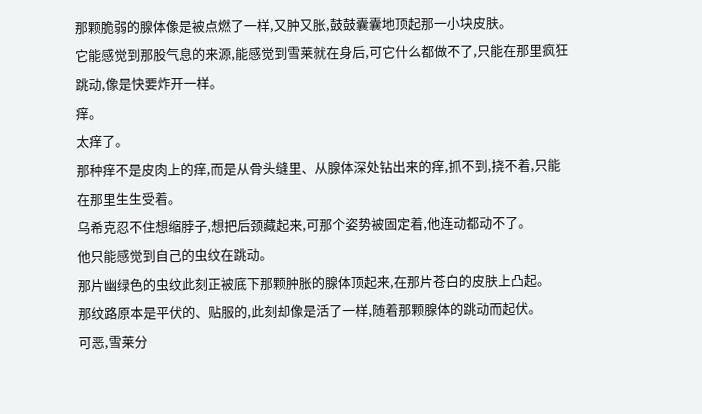那颗脆弱的腺体像是被点燃了一样,又肿又胀,鼓鼓囊囊地顶起那一小块皮肤。
它能感觉到那股气息的来源,能感觉到雪莱就在身后,可它什么都做不了,只能在那里疯狂跳动,像是快要炸开一样。
痒。
太痒了。
那种痒不是皮肉上的痒,而是从骨头缝里、从腺体深处钻出来的痒,抓不到,挠不着,只能在那里生生受着。
乌希克忍不住想缩脖子,想把后颈藏起来,可那个姿势被固定着,他连动都动不了。
他只能感觉到自己的虫纹在跳动。
那片幽绿色的虫纹此刻正被底下那颗肿胀的腺体顶起来,在那片苍白的皮肤上凸起。
那纹路原本是平伏的、贴服的,此刻却像是活了一样,随着那颗腺体的跳动而起伏。
可恶,雪莱分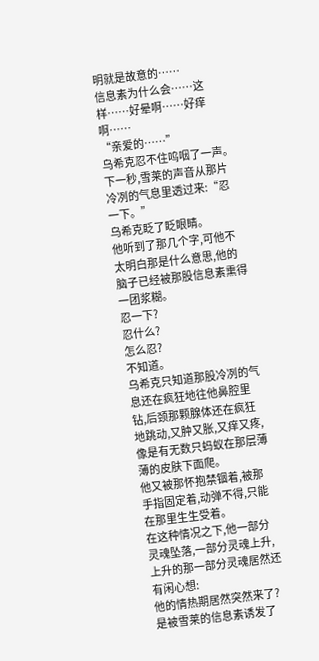明就是故意的……
信息素为什么会……这样……好晕啊……好痒啊……
“亲爱的……”
乌希克忍不住呜咽了一声。
下一秒,雪莱的声音从那片冷冽的气息里透过来:“忍一下。”
乌希克眨了眨眼睛。
他听到了那几个字,可他不太明白那是什么意思,他的脑子已经被那股信息素熏得一团浆糊。
忍一下?
忍什么?
怎么忍?
不知道。
乌希克只知道那股冷冽的气息还在疯狂地往他鼻腔里钻,后颈那颗腺体还在疯狂地跳动,又肿又胀,又痒又疼,像是有无数只蚂蚁在那层薄薄的皮肤下面爬。
他又被那怀抱禁锢着,被那手指固定着,动弹不得,只能在那里生生受着。
在这种情况之下,他一部分灵魂坠落,一部分灵魂上升,上升的那一部分灵魂居然还有闲心想:
他的情热期居然突然来了?是被雪莱的信息素诱发了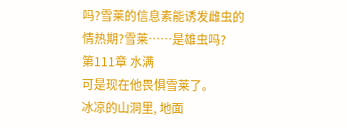吗?雪莱的信息素能诱发雌虫的情热期?雪莱……是雄虫吗?
第111章 水满
可是现在他畏惧雪莱了。
冰凉的山洞里, 地面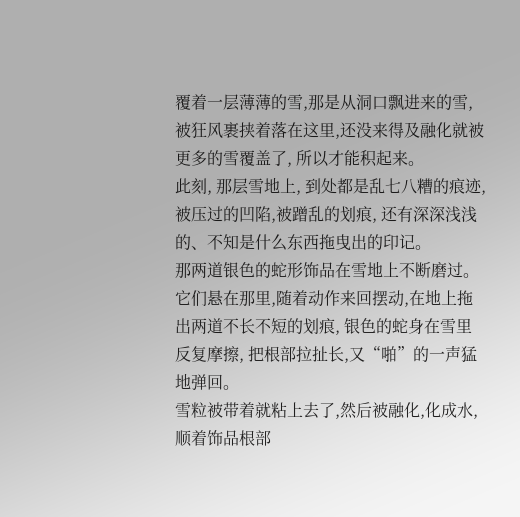覆着一层薄薄的雪,那是从洞口飘进来的雪,被狂风裹挟着落在这里,还没来得及融化就被更多的雪覆盖了, 所以才能积起来。
此刻, 那层雪地上, 到处都是乱七八糟的痕迹, 被压过的凹陷,被蹭乱的划痕, 还有深深浅浅的、不知是什么东西拖曳出的印记。
那两道银色的蛇形饰品在雪地上不断磨过。
它们悬在那里,随着动作来回摆动,在地上拖出两道不长不短的划痕, 银色的蛇身在雪里反复摩擦, 把根部拉扯长,又“啪”的一声猛地弹回。
雪粒被带着就粘上去了,然后被融化,化成水, 顺着饰品根部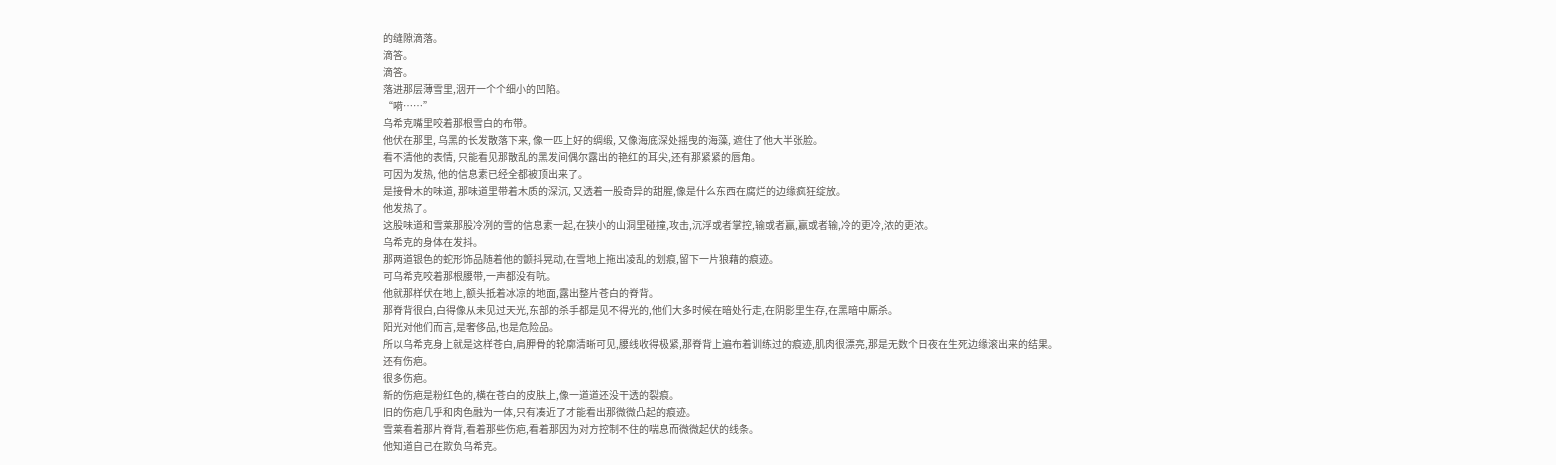的缝隙滴落。
滴答。
滴答。
落进那层薄雪里,洇开一个个细小的凹陷。
“嗬……”
乌希克嘴里咬着那根雪白的布带。
他伏在那里, 乌黑的长发散落下来, 像一匹上好的绸缎, 又像海底深处摇曳的海藻, 遮住了他大半张脸。
看不清他的表情, 只能看见那散乱的黑发间偶尔露出的艳红的耳尖,还有那紧紧的唇角。
可因为发热, 他的信息素已经全都被顶出来了。
是接骨木的味道, 那味道里带着木质的深沉, 又透着一股奇异的甜腥,像是什么东西在腐烂的边缘疯狂绽放。
他发热了。
这股味道和雪莱那股冷冽的雪的信息素一起,在狭小的山洞里碰撞,攻击,沉浮或者掌控,输或者赢,赢或者输,冷的更冷,浓的更浓。
乌希克的身体在发抖。
那两道银色的蛇形饰品随着他的颤抖晃动,在雪地上拖出凌乱的划痕,留下一片狼藉的痕迹。
可乌希克咬着那根腰带,一声都没有吭。
他就那样伏在地上,额头抵着冰凉的地面,露出整片苍白的脊背。
那脊背很白,白得像从未见过天光,东部的杀手都是见不得光的,他们大多时候在暗处行走,在阴影里生存,在黑暗中厮杀。
阳光对他们而言,是奢侈品,也是危险品。
所以乌希克身上就是这样苍白,肩胛骨的轮廓清晰可见,腰线收得极紧,那脊背上遍布着训练过的痕迹,肌肉很漂亮,那是无数个日夜在生死边缘滚出来的结果。
还有伤疤。
很多伤疤。
新的伤疤是粉红色的,横在苍白的皮肤上,像一道道还没干透的裂痕。
旧的伤疤几乎和肉色融为一体,只有凑近了才能看出那微微凸起的痕迹。
雪莱看着那片脊背,看着那些伤疤,看着那因为对方控制不住的喘息而微微起伏的线条。
他知道自己在欺负乌希克。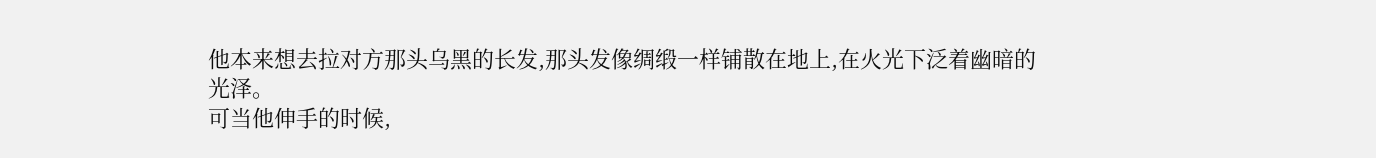他本来想去拉对方那头乌黑的长发,那头发像绸缎一样铺散在地上,在火光下泛着幽暗的光泽。
可当他伸手的时候,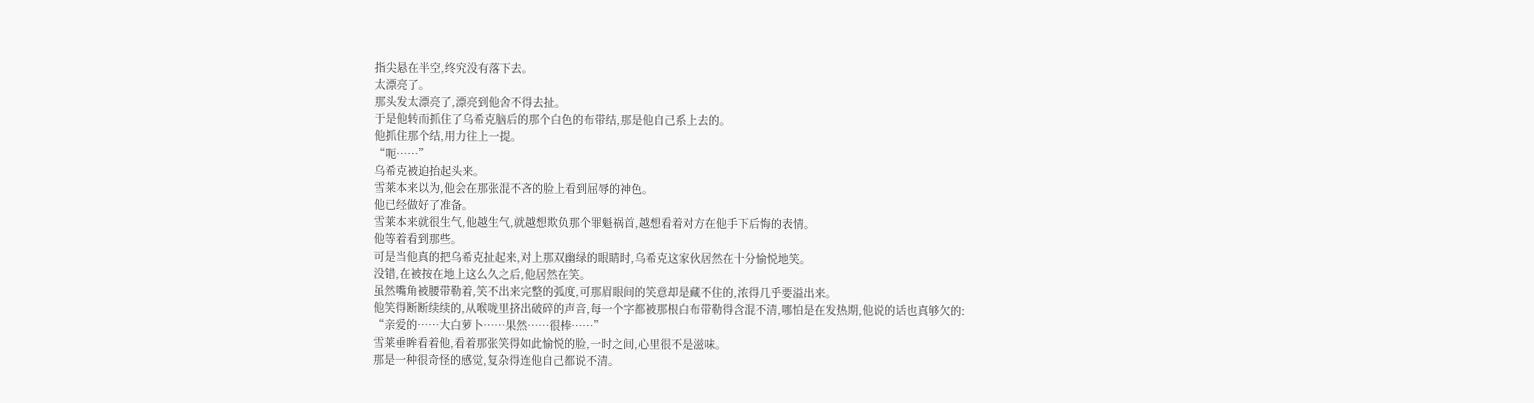指尖悬在半空,终究没有落下去。
太漂亮了。
那头发太漂亮了,漂亮到他舍不得去扯。
于是他转而抓住了乌希克脑后的那个白色的布带结,那是他自己系上去的。
他抓住那个结,用力往上一提。
“呃……”
乌希克被迫抬起头来。
雪莱本来以为,他会在那张混不吝的脸上看到屈辱的神色。
他已经做好了准备。
雪莱本来就很生气,他越生气,就越想欺负那个罪魁祸首,越想看着对方在他手下后悔的表情。
他等着看到那些。
可是当他真的把乌希克扯起来,对上那双幽绿的眼睛时,乌希克这家伙居然在十分愉悦地笑。
没错,在被按在地上这么久之后,他居然在笑。
虽然嘴角被腰带勒着,笑不出来完整的弧度,可那眉眼间的笑意却是藏不住的,浓得几乎要溢出来。
他笑得断断续续的,从喉咙里挤出破碎的声音,每一个字都被那根白布带勒得含混不清,哪怕是在发热期,他说的话也真够欠的:
“亲爱的……大白萝卜……果然……很棒……”
雪莱垂眸看着他,看着那张笑得如此愉悦的脸,一时之间,心里很不是滋味。
那是一种很奇怪的感觉,复杂得连他自己都说不清。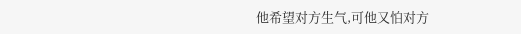他希望对方生气,可他又怕对方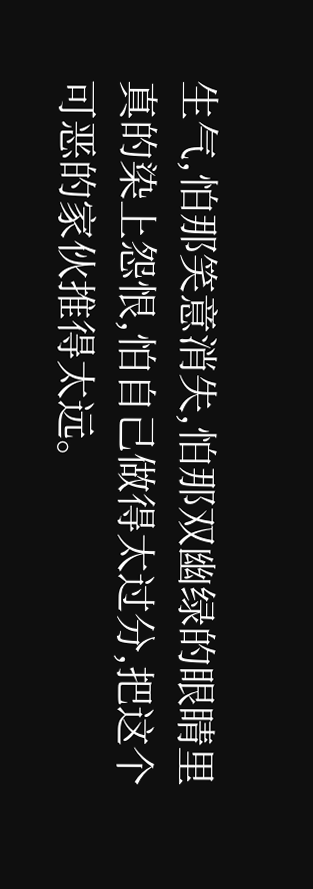生气,怕那笑意消失,怕那双幽绿的眼睛里真的染上怨恨,怕自己做得太过分,把这个可恶的家伙推得太远。